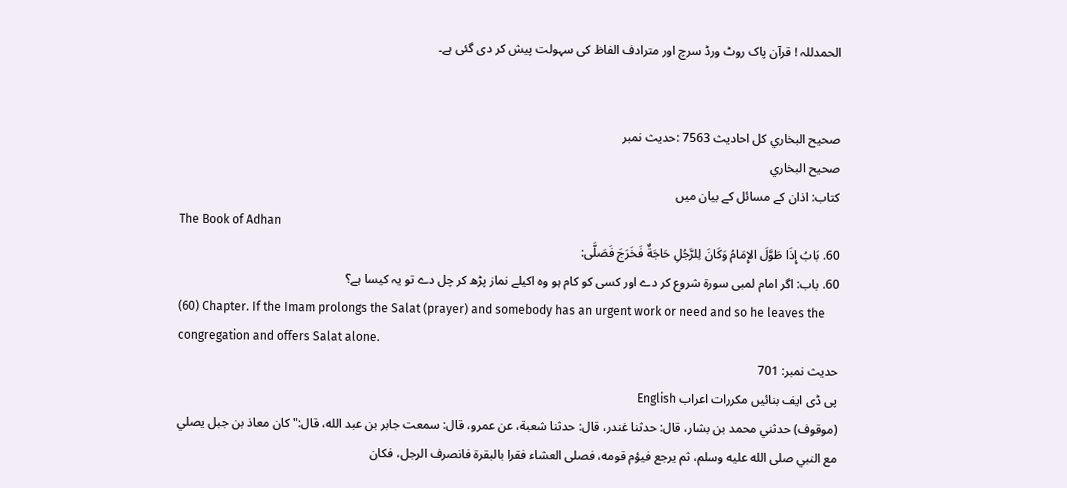الحمدللہ ! قرآن پاک روٹ ورڈ سرچ اور مترادف الفاظ کی سہولت پیش کر دی گئی ہے۔


صحيح البخاري کل احادیث 7563 :حدیث نمبر
صحيح البخاري
کتاب: اذان کے مسائل کے بیان میں
The Book of Adhan
60. بَابُ إِذَا طَوَّلَ الإِمَامُ وَكَانَ لِلرَّجُلِ حَاجَةٌ فَخَرَجَ فَصَلَّى:
60. باب: اگر امام لمبی سورۃ شروع کر دے اور کسی کو کام ہو وہ اکیلے نماز پڑھ کر چل دے تو یہ کیسا ہے؟
(60) Chapter. If the Imam prolongs the Salat (prayer) and somebody has an urgent work or need and so he leaves the congregation and offers Salat alone.
حدیث نمبر: 701
پی ڈی ایف بنائیں مکررات اعراب English
(موقوف) حدثني محمد بن بشار، قال: حدثنا غندر، قال: حدثنا شعبة، عن عمرو، قال: سمعت جابر بن عبد الله، قال:" كان معاذ بن جبل يصلي مع النبي صلى الله عليه وسلم، ثم يرجع فيؤم قومه، فصلى العشاء فقرا بالبقرة فانصرف الرجل، فكان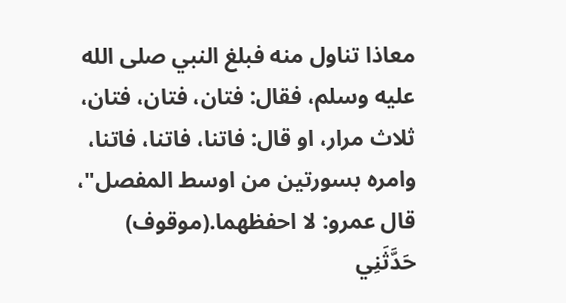معاذا تناول منه فبلغ النبي صلى الله عليه وسلم، فقال: فتان، فتان، فتان، ثلاث مرار، او قال: فاتنا، فاتنا، فاتنا، وامره بسورتين من اوسط المفصل"، قال عمرو: لا احفظهما.(موقوف) حَدَّثَنِي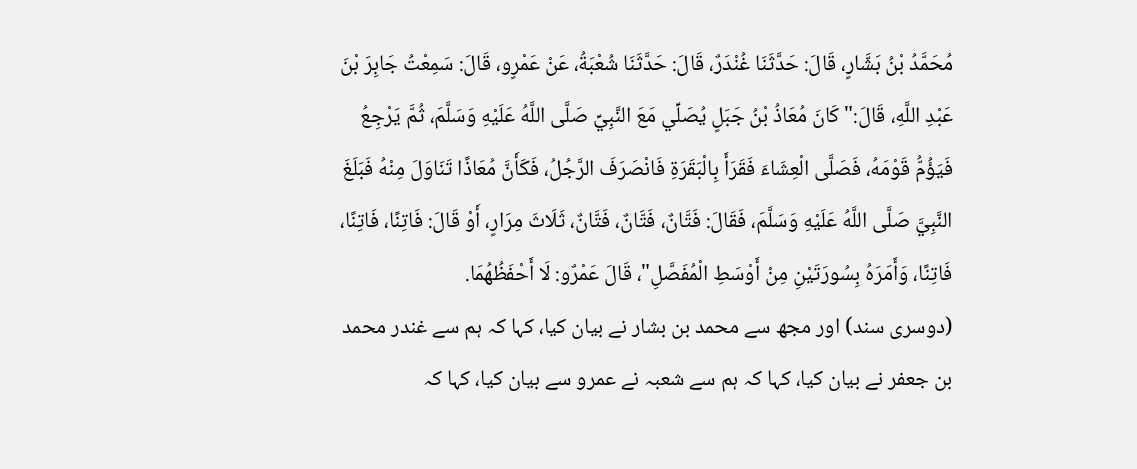مُحَمَّدُ بْنُ بَشَّارٍ، قَالَ: حَدَّثَنَا غُنْدَرٌ، قَالَ: حَدَّثَنَا شُعْبَةُ، عَنْ عَمْرٍو، قَالَ: سَمِعْتُ جَابِرَ بْنَ عَبْدِ اللَّهِ، قَالَ:" كَانَ مُعَاذُ بْنُ جَبَلٍ يُصَلِّي مَعَ النَّبِيِّ صَلَّى اللَّهُ عَلَيْهِ وَسَلَّمَ، ثُمَّ يَرْجِعُ فَيَؤُمُّ قَوْمَهُ، فَصَلَّى الْعِشَاءَ فَقَرَأَ بِالْبَقَرَةِ فَانْصَرَفَ الرَّجُلُ، فَكَأَنَّ مُعَاذًا تَنَاوَلَ مِنْهُ فَبَلَغَ النَّبِيَّ صَلَّى اللَّهُ عَلَيْهِ وَسَلَّمَ، فَقَالَ: فَتَّانٌ، فَتَّانٌ، فَتَّانٌ، ثَلَاثَ مِرَارٍ، أَوْ قَالَ: فَاتِنًا، فَاتِنًا، فَاتِنًا، وَأَمَرَهُ بِسُورَتَيْنِ مِنْ أَوْسَطِ الْمُفَصَّلِ"، قَالَ عَمْرٌو: لَا أَحْفَظُهُمَا.
(دوسری سند) اور مجھ سے محمد بن بشار نے بیان کیا، کہا کہ ہم سے غندر محمد بن جعفر نے بیان کیا، کہا کہ ہم سے شعبہ نے عمرو سے بیان کیا، کہا کہ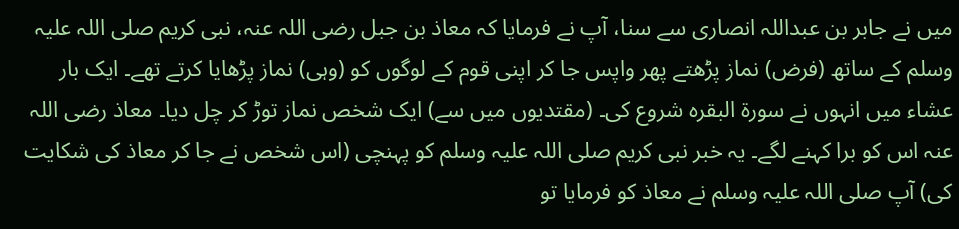میں نے جابر بن عبداللہ انصاری سے سنا، آپ نے فرمایا کہ معاذ بن جبل رضی اللہ عنہ، نبی کریم صلی اللہ علیہ وسلم کے ساتھ (فرض) نماز پڑھتے پھر واپس جا کر اپنی قوم کے لوگوں کو (وہی) نماز پڑھایا کرتے تھے۔ ایک بار عشاء میں انہوں نے سورۃ البقرہ شروع کی۔ (مقتدیوں میں سے) ایک شخص نماز توڑ کر چل دیا۔ معاذ رضی اللہ عنہ اس کو برا کہنے لگے۔ یہ خبر نبی کریم صلی اللہ علیہ وسلم کو پہنچی (اس شخص نے جا کر معاذ کی شکایت کی) آپ صلی اللہ علیہ وسلم نے معاذ کو فرمایا تو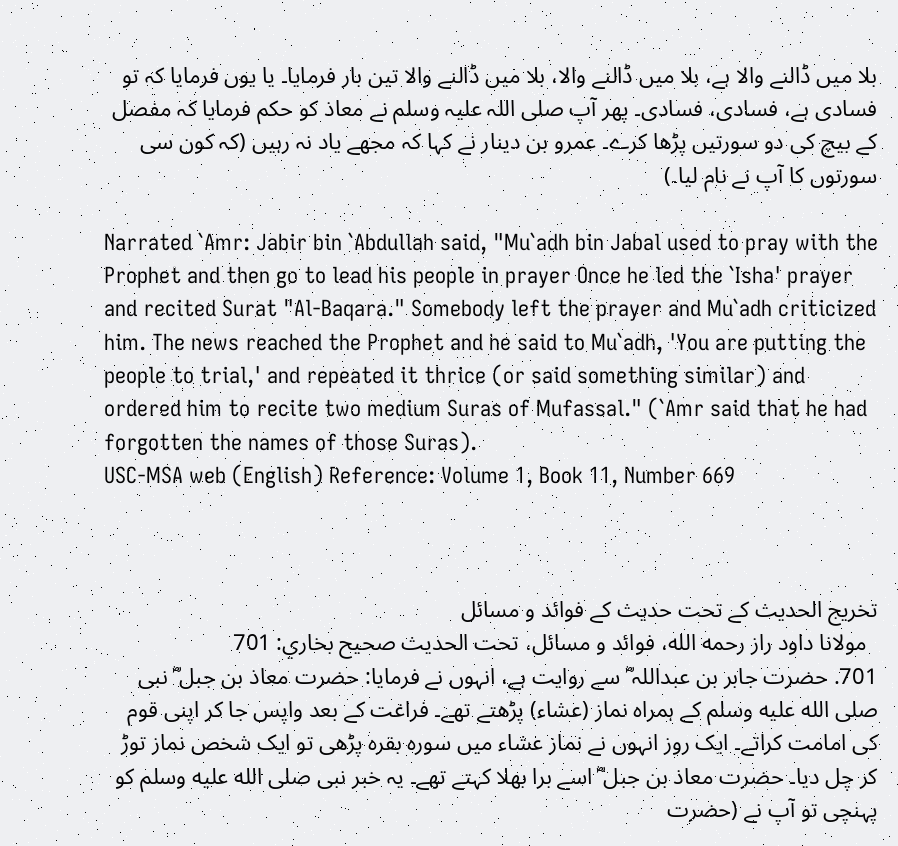بلا میں ڈالنے والا ہے، بلا میں ڈالنے والا، بلا میں ڈالنے والا تین بار فرمایا۔ یا یوں فرمایا کہ تو فسادی ہے، فسادی، فسادی۔ پھر آپ صلی اللہ علیہ وسلم نے معاذ کو حکم فرمایا کہ مفصل کے بیچ کی دو سورتیں پڑھا کرے۔ عمرو بن دینار نے کہا کہ مجھے یاد نہ رہیں (کہ کون سی سورتوں کا آپ نے نام لیا۔)

Narrated `Amr: Jabir bin `Abdullah said, "Mu`adh bin Jabal used to pray with the Prophet and then go to lead his people in prayer Once he led the `Isha' prayer and recited Surat "Al-Baqara." Somebody left the prayer and Mu`adh criticized him. The news reached the Prophet and he said to Mu`adh, 'You are putting the people to trial,' and repeated it thrice (or said something similar) and ordered him to recite two medium Suras of Mufassal." (`Amr said that he had forgotten the names of those Suras).
USC-MSA web (English) Reference: Volume 1, Book 11, Number 669



تخریج الحدیث کے تحت حدیث کے فوائد و مسائل
  مولانا داود راز رحمه الله، فوائد و مسائل، تحت الحديث صحيح بخاري: 701
701. حضرت جابر بن عبداللہ ؓ سے روایت ہے، انہوں نے فرمایا: حضرت معاذ بن جبل ؓ نبی صلى الله عليه وسلم کے ہمراہ نماز (عشاء) پڑھتے تھے۔ فراغت کے بعد واپس جا کر اپنی قوم کی امامت کراتے۔ ایک روز انہوں نے نماز عشاء میں سورہ بقرہ پڑھی تو ایک شخص نماز توڑ کر چل دیا۔ حضرت معاذ بن جبل ؓ اسے برا بھلا کہتے تھے۔ یہ خبر نبی صلى الله عليه وسلم کو پہنچی تو آپ نے (حضرت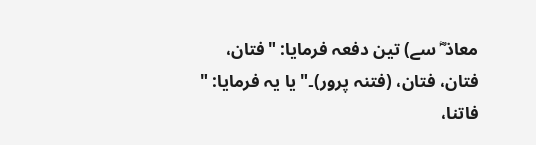معاذ ؓ سے) تین دفعہ فرمایا: "فتان، فتان، فتان، (فتنہ پرور)۔" یا یہ فرمایا: " فاتنا،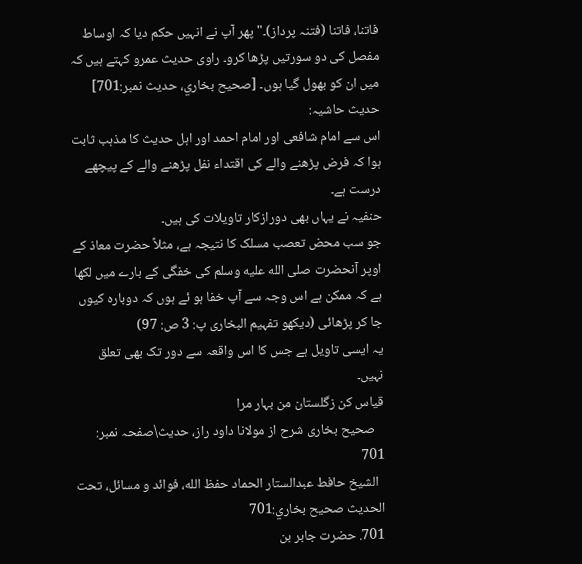فاتنا، فاتنا (فتنہ پرداز)۔" پھر آپ نے انہیں حکم دیا کہ اوساط مفصل کی دو سورتیں پڑھا کرو۔ راوی حدیث عمرو کہتے ہیں کہ میں ان کو بھول گیا ہوں۔ [صحيح بخاري، حديث نمبر:701]
حدیث حاشیہ:
اس سے امام شافعی اور امام احمد اور اہل حدیث کا مذہب ثابت ہوا کہ فرض پڑھنے والے کی اقتداء نفل پڑھنے والے کے پیچھے درست ہے۔
حنفیہ نے یہاں بھی دورازکار تاویلات کی ہیں۔
جو سب محض تعصب مسلک کا نتیجہ ہے، مثلاً حضرت معاذ کے اوپر آنحضرت صلى الله عليه وسلم کی خفگی کے بارے میں لکھا ہے کہ ممکن ہے اس وجہ سے آپ خفا ہو ئے ہوں کہ دوبارہ کیوں جا کر پڑھائی (دیکھو تفہیم البخاری پ: 3 ص: 97)
یہ ایسی تاویل ہے جس کا اس واقعہ سے دور تک بھی تعلق نہیں۔
قیاس کن زگلستان من بہار مرا
   صحیح بخاری شرح از مولانا داود راز، حدیث\صفحہ نمبر: 701
  الشيخ حافط عبدالستار الحماد حفظ الله، فوائد و مسائل، تحت الحديث صحيح بخاري:701
701. حضرت جابر بن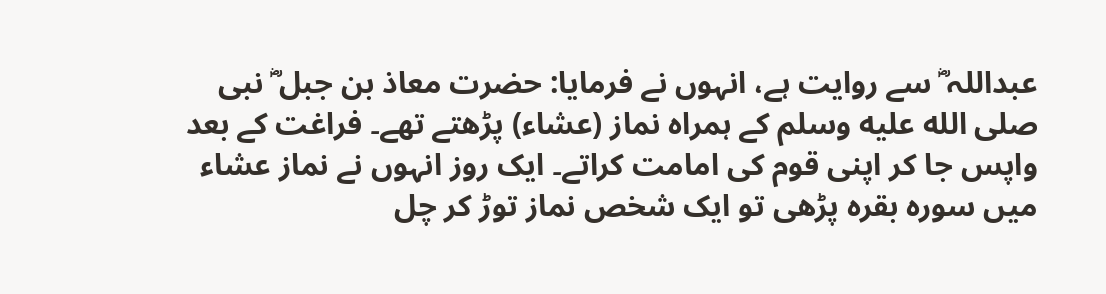عبداللہ ؓ سے روایت ہے، انہوں نے فرمایا: حضرت معاذ بن جبل ؓ نبی صلى الله عليه وسلم کے ہمراہ نماز (عشاء) پڑھتے تھے۔ فراغت کے بعد واپس جا کر اپنی قوم کی امامت کراتے۔ ایک روز انہوں نے نماز عشاء میں سورہ بقرہ پڑھی تو ایک شخص نماز توڑ کر چل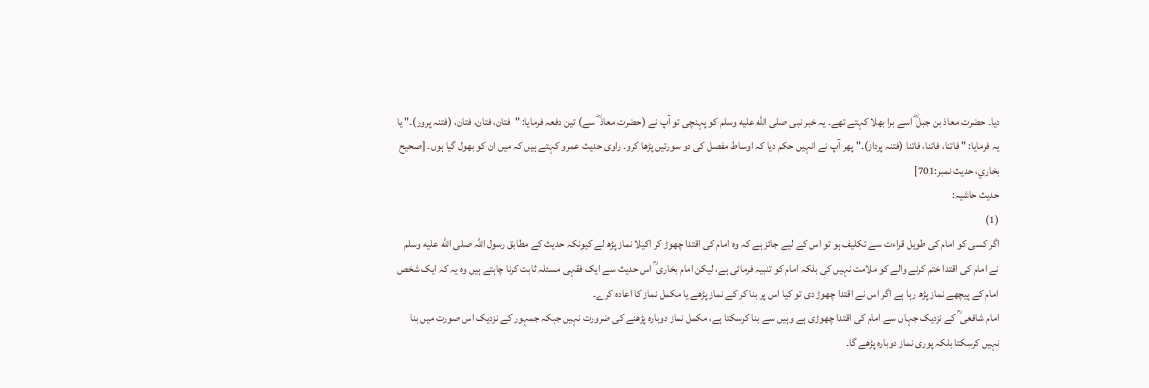دیا۔ حضرت معاذ بن جبل ؓ اسے برا بھلا کہتے تھے۔ یہ خبر نبی صلى الله عليه وسلم کو پہنچی تو آپ نے (حضرت معاذ ؓ سے) تین دفعہ فرمایا: "فتان، فتان، فتان، (فتنہ پرور)۔" یا یہ فرمایا: " فاتنا، فاتنا، فاتنا (فتنہ پرداز)۔" پھر آپ نے انہیں حکم دیا کہ اوساط مفصل کی دو سورتیں پڑھا کرو۔ راوی حدیث عمرو کہتے ہیں کہ میں ان کو بھول گیا ہوں۔ [صحيح بخاري، حديث نمبر:701]
حدیث حاشیہ:
(1)
اگر کسی کو امام کی طویل قراءت سے تکلیف ہو تو اس کے لیے جائز ہے کہ وہ امام کی اقتدا چھوڑ کر اکیلا نماز پڑھ لے کیونکہ حدیث کے مطابق رسول اللہ صلى الله عليه وسلم نے امام کی اقتدا ختم کرنے والے کو ملامت نہیں کی بلکہ امام کو تنبیہ فرمائی ہے، لیکن امام بخاری ؒ اس حدیث سے ایک فقہی مسئلہ ثابت کرنا چاہتے ہیں وہ یہ کہ ایک شخص امام کے پیچھے نماز پڑھ رہا ہے اگر اس نے اقتدا چھوڑ دی تو کیا اس پر بنا کر کے نماز پڑھے یا مکمل نماز کا اعادہ کرے۔
امام شافعی ؒ کے نزدیک جہاں سے امام کی اقتدا چھوڑی ہے وہیں سے بنا کرسکتا ہے، مکمل نماز دوبارہ پڑھنے کی ضرورت نہیں جبکہ جمہور کے نزدیک اس صورت میں بنا نہیں کرسکتا بلکہ پوری نماز دوبارہ پڑھے گا۔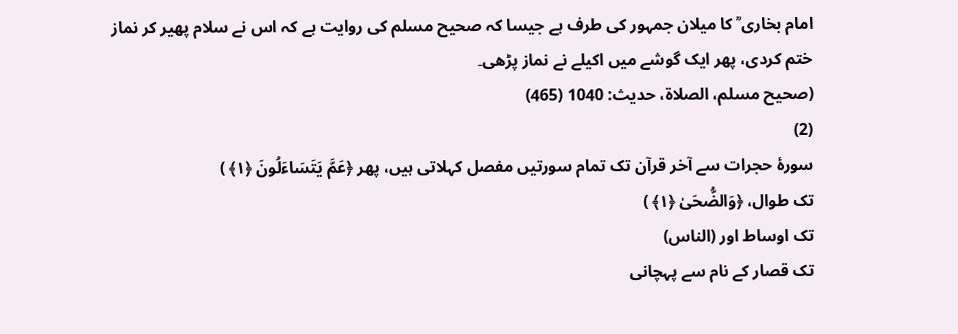امام بخاری ؒ کا میلان جمہور کی طرف ہے جیسا کہ صحیح مسلم کی روایت ہے کہ اس نے سلام پھیر کر نماز ختم کردی، پھر ایک گوشے میں اکیلے نے نماز پڑھی۔
(صحیح مسلم، الصلاة، حدیث: 1040 (465)
(2)
سورۂ حجرات سے آخر قرآن تک تمام سورتیں مفصل کہلاتی ہیں، پھر ﴿عَمَّ يَتَسَاءَلُونَ ﴿١﴾ )
تک طوال، ﴿وَالضُّحَىٰ ﴿١﴾ )
تک اوساط اور (الناس)
تک قصار کے نام سے پہچانی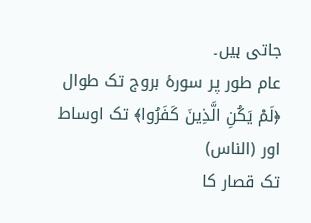جاتی ہیں۔
عام طور پر سورۂ بروج تک طوال ﴿لَمْ يَكُنِ الَّذِينَ كَفَرُوا﴾ تک اوساط اور (الناس)
تک قصار کا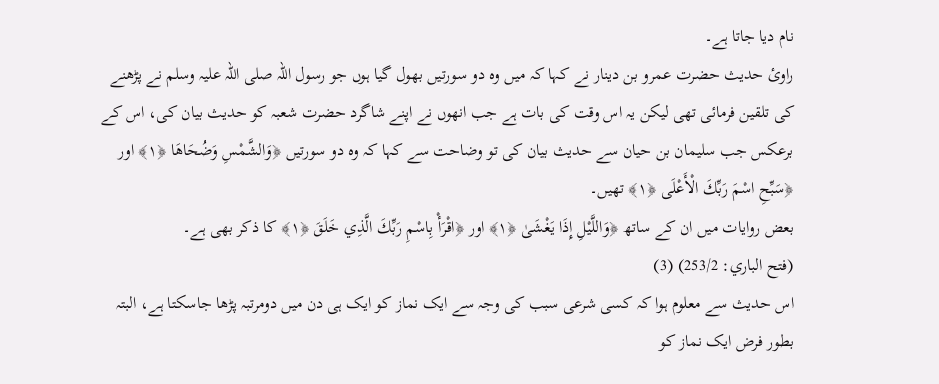نام دیا جاتا ہے۔
راوئ حدیث حضرت عمرو بن دینار نے کہا کہ میں وہ دو سورتیں بھول گیا ہوں جو رسول اللہ صلی اللہ علیہ وسلم نے پڑھنے کی تلقین فرمائی تھی لیکن یہ اس وقت کی بات ہے جب انھوں نے اپنے شاگرد حضرت شعبہ کو حدیث بیان کی، اس کے برعکس جب سلیمان بن حیان سے حدیث بیان کی تو وضاحت سے کہا کہ وہ دو سورتیں ﴿وَالشَّمْسِ وَضُحَاهَا ﴿١﴾ اور ﴿سَبِّحِ اسْمَ رَبِّكَ الْأَعْلَى ﴿١﴾ تھیں۔
بعض روایات میں ان کے ساتھ ﴿وَاللَّيْلِ إِذَا يَغْشَىٰ ﴿١﴾ اور ﴿اقْرَأْ بِاسْمِ رَبِّكَ الَّذِي خَلَقَ ﴿١﴾ کا ذکر بھی ہے۔
(فتح الباري: 253/2) (3)
اس حدیث سے معلوم ہوا کہ کسی شرعی سبب کی وجہ سے ایک نماز کو ایک ہی دن میں دومرتبہ پڑھا جاسکتا ہے، البتہ بطور فرض ایک نماز کو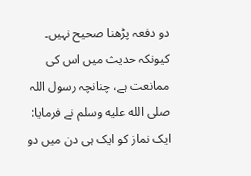دو دفعہ پڑھنا صحیح نہیں۔
کیونکہ حدیث میں اس کی ممانعت ہے، چنانچہ رسول اللہ صلى الله عليه وسلم نے فرمایا:
ایک نماز کو ایک ہی دن میں دو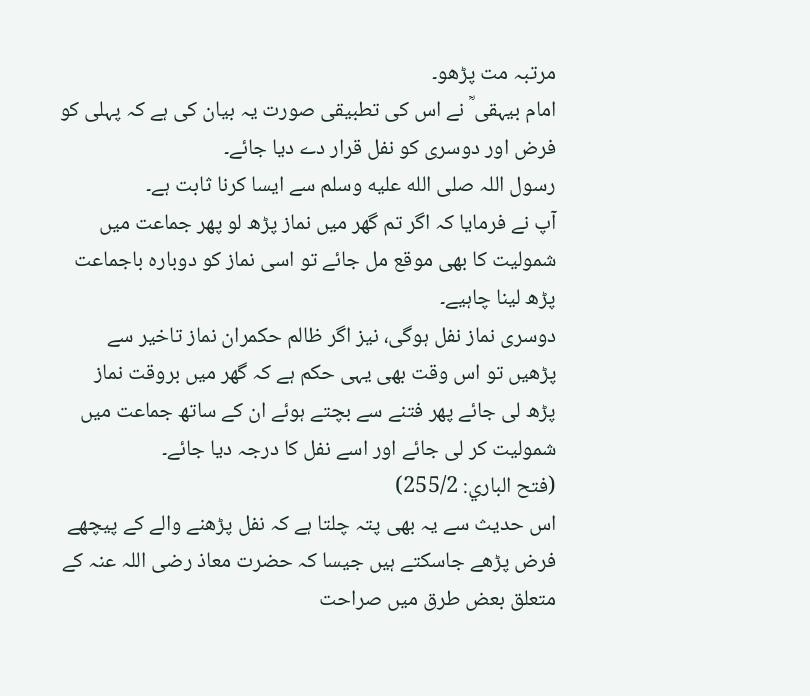مرتبہ مت پڑھو۔
امام بیہقی ؒ نے اس کی تطبیقی صورت یہ بیان کی ہے کہ پہلی کو فرض اور دوسری کو نفل قرار دے دیا جائے۔
رسول اللہ صلى الله عليه وسلم سے ایسا کرنا ثابت ہے۔
آپ نے فرمایا کہ اگر تم گھر میں نماز پڑھ لو پھر جماعت میں شمولیت کا بھی موقع مل جائے تو اسی نماز کو دوبارہ باجماعت پڑھ لینا چاہیے۔
دوسری نماز نفل ہوگی، نیز اگر ظالم حکمران نماز تاخیر سے پڑھیں تو اس وقت بھی یہی حکم ہے کہ گھر میں بروقت نماز پڑھ لی جائے پھر فتنے سے بچتے ہوئے ان کے ساتھ جماعت میں شمولیت کر لی جائے اور اسے نفل کا درجہ دیا جائے۔
(فتح الباري: 255/2)
اس حدیث سے یہ بھی پتہ چلتا ہے کہ نفل پڑھنے والے کے پیچھے فرض پڑھے جاسکتے ہیں جیسا کہ حضرت معاذ رضی اللہ عنہ کے متعلق بعض طرق میں صراحت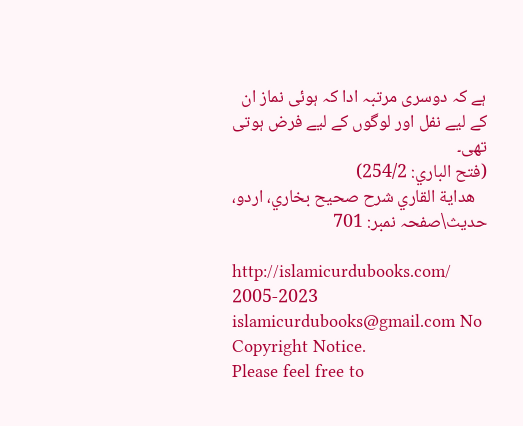ہے کہ دوسری مرتبہ ادا کہ ہوئی نماز ان کے لیے نفل اور لوگوں کے لیے فرض ہوتی تھی۔
(فتح الباري: 254/2)
   هداية القاري شرح صحيح بخاري، اردو، حدیث\صفحہ نمبر: 701

http://islamicurdubooks.com/ 2005-2023 islamicurdubooks@gmail.com No Copyright Notice.
Please feel free to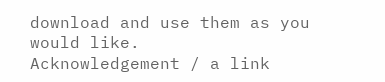download and use them as you would like.
Acknowledgement / a link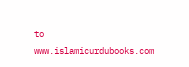to www.islamicurdubooks.com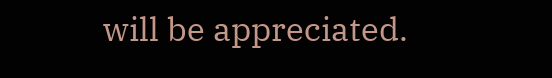will be appreciated.